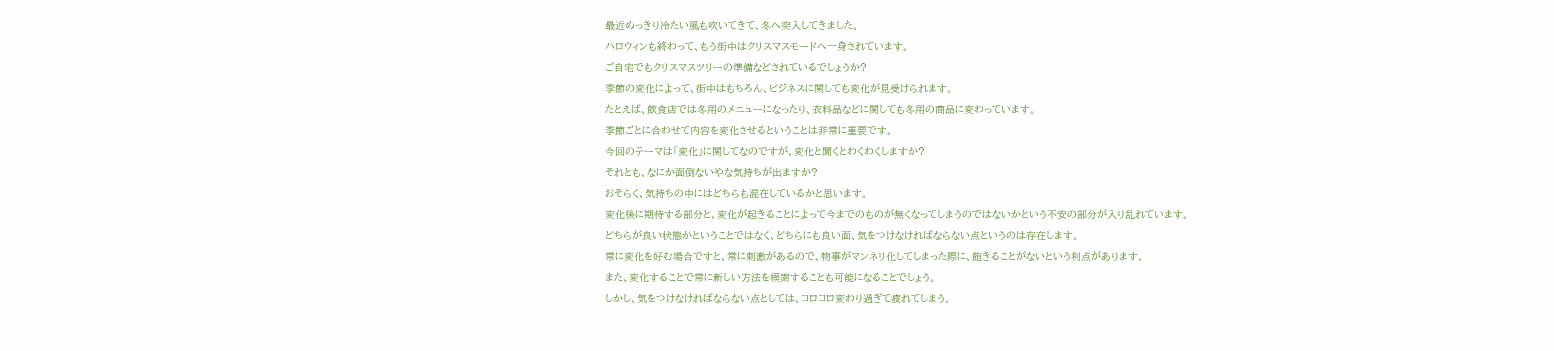最近めっきり冷たい風も吹いてきて、冬へ突入してきました。
ハロウィンも終わって、もう街中はクリスマスモードへ一身されています。
ご自宅でもクリスマスツリーの準備などされているでしょうか?
季節の変化によって、街中はもちろん、ビジネスに関しても変化が見受けられます。
たとえば、飲食店では冬用のメニューになったり、衣料品などに関しても冬用の商品に変わっています。
季節ごとに合わせて内容を変化させるということは非常に重要です。
今回のテーマは「変化」に関してなのですが、変化と聞くとわくわくしますか?
それとも、なにか面倒ないやな気持ちが出ますか?
おそらく、気持ちの中にはどちらも混在しているかと思います。
変化後に期待する部分と、変化が起きることによって今までのものが無くなってしまうのではないかという不安の部分が入り乱れています。
どちらが良い状態かということではなく、どちらにも良い面、気をつけなければならない点というのは存在します。
常に変化を好む場合ですと、常に刺激があるので、物事がマンネリ化してしまった際に、飽きることがないという利点があります。
また、変化することで常に新しい方法を模索することも可能になることでしょう。
しかし、気をつけなければならない点としては、コロコロ変わり過ぎて疲れてしまう。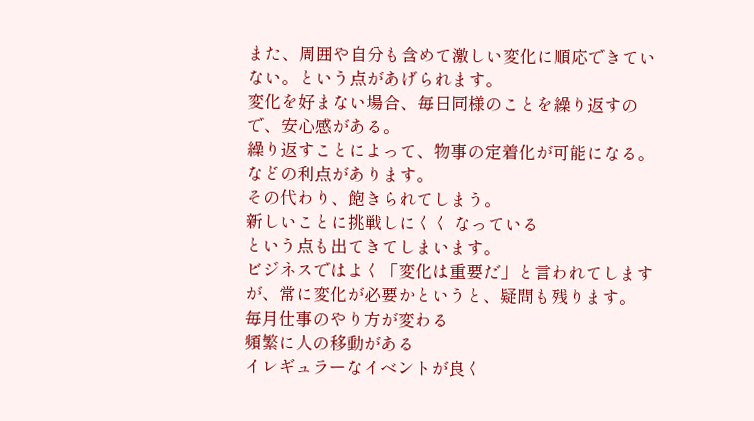また、周囲や自分も含めて激しい変化に順応できていない。という点があげられます。
変化を好まない場合、毎日同様のことを繰り返すので、安心感がある。
繰り返すことによって、物事の定着化が可能になる。
などの利点があります。
その代わり、飽きられてしまう。
新しいことに挑戦しにくく なっている
という点も出てきてしまいます。
ビジネスではよく「変化は重要だ」と言われてしますが、常に変化が必要かというと、疑問も残ります。
毎月仕事のやり方が変わる
頻繁に人の移動がある
イレギュラーなイベントが良く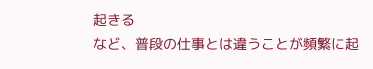起きる
など、普段の仕事とは違うことが頻繁に起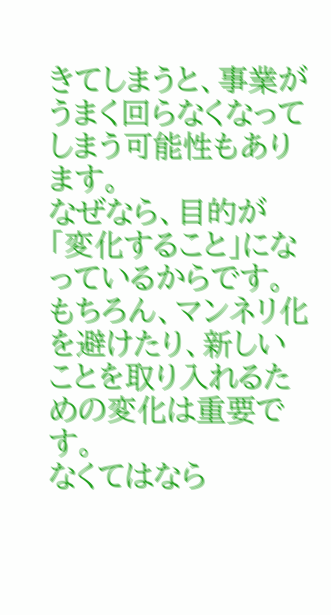きてしまうと、事業がうまく回らなくなってしまう可能性もあります。
なぜなら、目的が「変化すること」になっているからです。
もちろん、マンネリ化を避けたり、新しいことを取り入れるための変化は重要です。
なくてはなら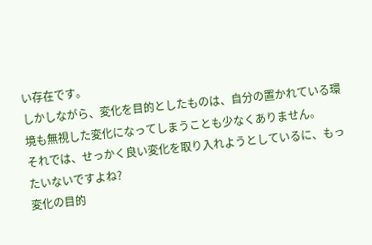い存在です。
しかしながら、変化を目的としたものは、自分の置かれている環境も無視した変化になってしまうことも少なくありません。
それでは、せっかく良い変化を取り入れようとしているに、もったいないですよね?
変化の目的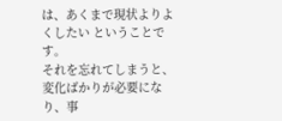は、あくまで現状よりよくしたい ということです。
それを忘れてしまうと、変化ばかりが必要になり、事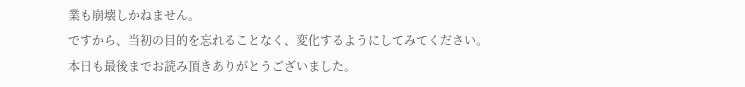業も崩壊しかねません。
ですから、当初の目的を忘れることなく、変化するようにしてみてください。
本日も最後までお読み頂きありがとうございました。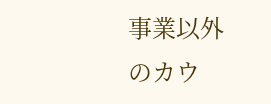事業以外のカウ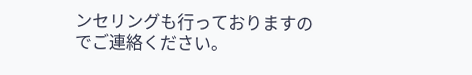ンセリングも行っておりますのでご連絡ください。